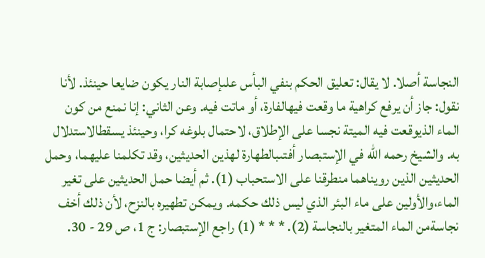النجاسة أصلا. لا يقال: تعليق الحكم بنفي البأس علىإصابة النار يكون ضايعا حينئذ. لأنا نقول: جاز أن يرفع كراهية ما وقعت فيهالفارة، أو ماتت فيه. وعن الثاني: إنا نمنع من كون الماء الذيوقعت فيه الميتة نجسا على الإطلاق، لاحتمال بلوغه كرا، وحينئذ يسقطالاستدلال به. والشيخ رحمه الله في الإستبصار أفتىبالطهارة لهذين الحديثين، وقد تكلمنا عليهما، وحمل الحديثين الذين رويناهما منطرقنا على الاستحباب (1). ثم أيضا حمل الحديثين على تغير الماء،والأولين على ماء البئر الذي ليس ذلك حكمه. ويمكن تطهيره بالنزح، لأن ذلك أخف نجاسةمن الماء المتغير بالنجاسة (2). * * * (1) راجع الإستبصار: ج 1، ص 29 - 30.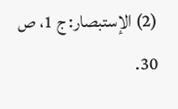(2) الإستبصار: ج 1، ص 30.